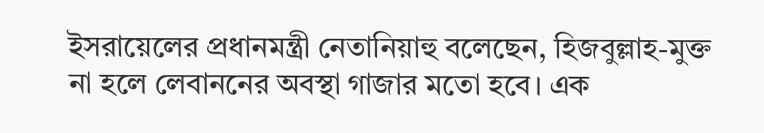ইসরায়েলের প্রধানমন্ত্রী নেতানিয়াহু বলেছেন, হিজবুল্লাহ-মুক্ত না হলে লেবাননের অবস্থা গাজার মতো হবে। এক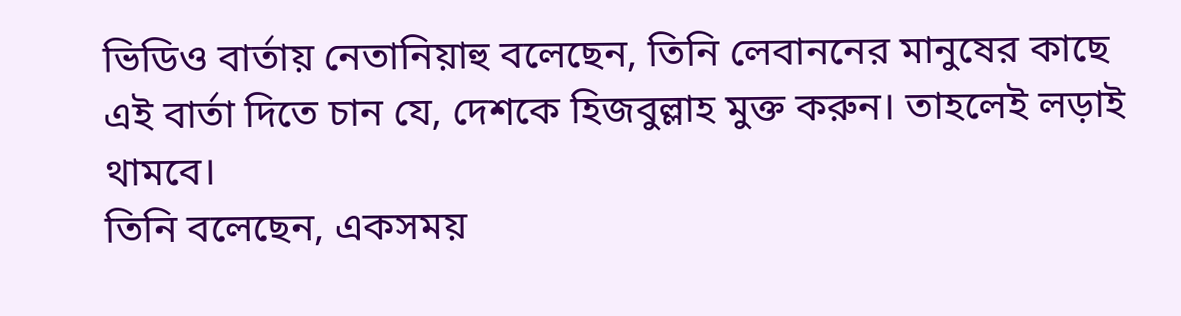ভিডিও বার্তায় নেতানিয়াহু বলেছেন, তিনি লেবাননের মানুষের কাছে এই বার্তা দিতে চান যে, দেশকে হিজবুল্লাহ মুক্ত করুন। তাহলেই লড়াই থামবে।
তিনি বলেছেন, একসময়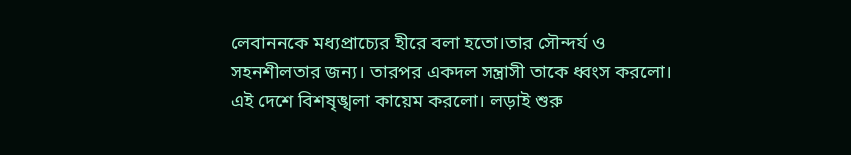লেবাননকে মধ্যপ্রাচ্যের হীরে বলা হতো।তার সৌন্দর্য ও সহনশীলতার জন্য। তারপর একদল সন্ত্রাসী তাকে ধ্বংস করলো। এই দেশে বিশষৃঙ্খলা কায়েম করলো। লড়াই শুরু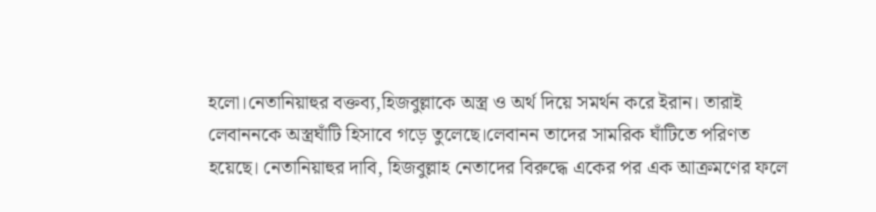হলো।নেতানিয়াহুর বক্তব্য,হিজবুল্লাকে অস্ত্র ও অর্থ দিয়ে সমর্থন করে ইরান। তারাই লেবাননকে অস্ত্রঘাঁটি হিসাবে গড়ে তুলেছে।লেবানন তাদের সামরিক ঘাঁটিতে পরিণত হয়েছে। নেতানিয়াহুর দাবি, হিজবুল্লাহ নেতাদের বিরুদ্ধে একের পর এক আক্রমণের ফলে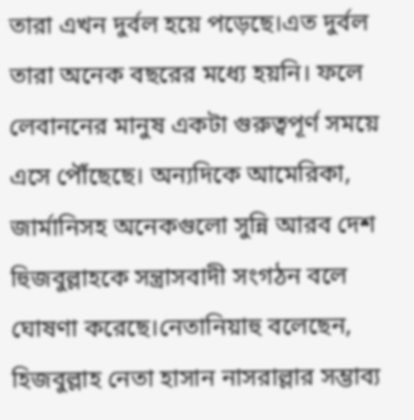তারা এখন দুর্বল হয়ে পড়েছে।এত দুর্বল তারা অনেক বছরের মধ্যে হয়নি। ফলে লেবাননের মানুষ একটা গুরুত্বপূর্ণ সময়ে এসে পৌঁছেছে। অন্যদিকে আমেরিকা, জার্মানিসহ অনেকগুলো সুন্নি আরব দেশ হিুজবুল্লাহকে সন্ত্রাসবাদী সংগঠন বলে ঘোষণা করেছে।নেতানিয়াহু বলেছেন, হিজবুল্লাহ নেতা হাসান নাসরাল্লার সম্ভাব্য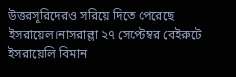উত্তরসূরিদেরও সরিয়ে দিতে পেরেছে ইসরায়েল।নাসরাল্লা ২৭ সেপ্টেম্বর বেইরুটে ইসরায়েলি বিমান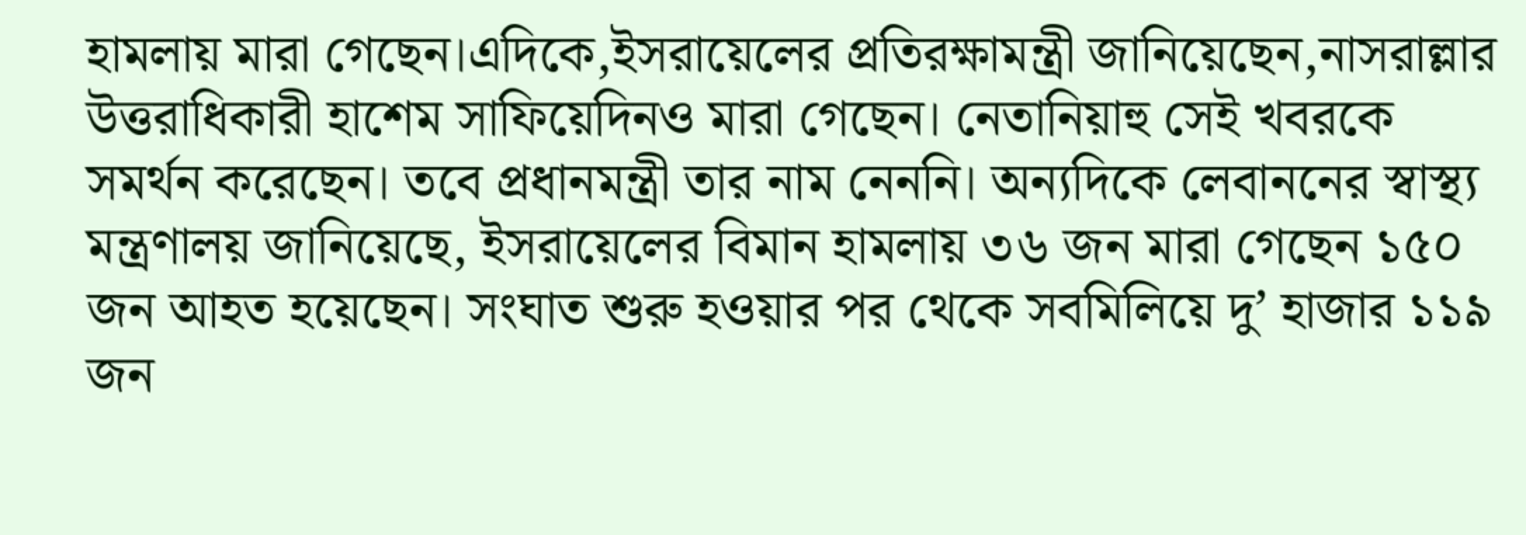হামলায় মারা গেছেন।এদিকে,ইসরায়েলের প্রতিরক্ষামন্ত্রী জানিয়েছেন,নাসরাল্লার উত্তরাধিকারী হাশেম সাফিয়েদিনও মারা গেছেন। নেতানিয়াহু সেই খবরকে সমর্থন করেছেন। তবে প্রধানমন্ত্রী তার নাম নেননি। অন্যদিকে লেবাননের স্বাস্থ্য মন্ত্রণালয় জানিয়েছে, ইসরায়েলের বিমান হামলায় ৩৬ জন মারা গেছেন ১৫০ জন আহত হয়েছেন। সংঘাত শুরু হওয়ার পর থেকে সবমিলিয়ে দু’ হাজার ১১৯ জন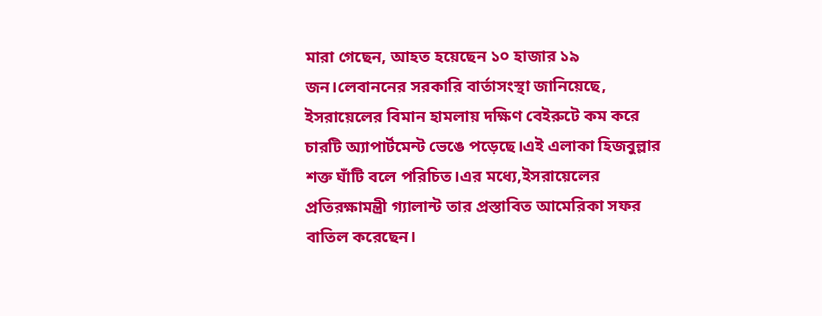মারা গেছেন, আহত হয়েছেন ১০ হাজার ১৯ জন।লেবাননের সরকারি বার্তাসংস্থা জানিয়েছে, ইসরায়েলের বিমান হামলায় দক্ষিণ বেইরুটে কম করে চারটি অ্যাপার্টমেন্ট ভেঙে পড়েছে।এই এলাকা হিজবুল্লার শক্ত ঘাঁটি বলে পরিচিত।এর মধ্যে,ইসরায়েলের প্রতিরক্ষামন্ত্রী গ্যালান্ট তার প্রস্তাবিত আমেরিকা সফর বাতিল করেছেন।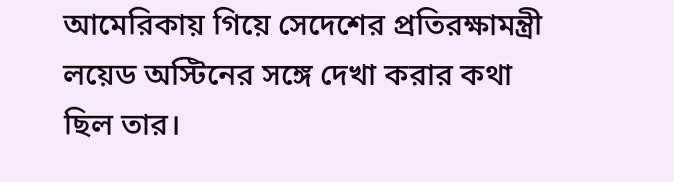আমেরিকায় গিয়ে সেদেশের প্রতিরক্ষামন্ত্রী লয়েড অস্টিনের সঙ্গে দেখা করার কথা ছিল তার।